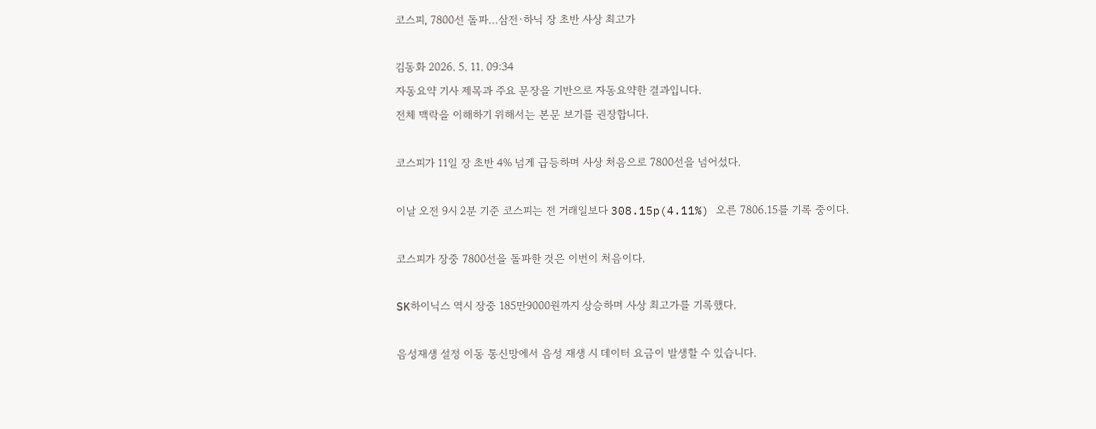코스피, 7800선 돌파…삼전·하닉 장 초반 사상 최고가

김동화 2026. 5. 11. 09:34
자동요약 기사 제목과 주요 문장을 기반으로 자동요약한 결과입니다.
전체 맥락을 이해하기 위해서는 본문 보기를 권장합니다.

코스피가 11일 장 초반 4% 넘게 급등하며 사상 처음으로 7800선을 넘어섰다.

이날 오전 9시 2분 기준 코스피는 전 거래일보다 308.15p(4.11%) 오른 7806.15를 기록 중이다.

코스피가 장중 7800선을 돌파한 것은 이번이 처음이다.

SK하이닉스 역시 장중 185만9000원까지 상승하며 사상 최고가를 기록했다.

음성재생 설정 이동 통신망에서 음성 재생 시 데이터 요금이 발생할 수 있습니다.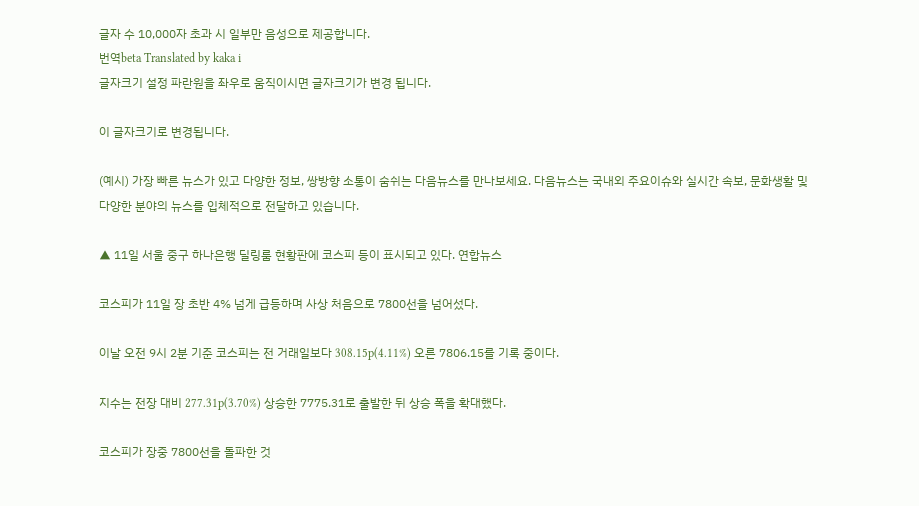글자 수 10,000자 초과 시 일부만 음성으로 제공합니다.
번역beta Translated by kaka i
글자크기 설정 파란원을 좌우로 움직이시면 글자크기가 변경 됩니다.

이 글자크기로 변경됩니다.

(예시) 가장 빠른 뉴스가 있고 다양한 정보, 쌍방향 소통이 숨쉬는 다음뉴스를 만나보세요. 다음뉴스는 국내외 주요이슈와 실시간 속보, 문화생활 및 다양한 분야의 뉴스를 입체적으로 전달하고 있습니다.

▲ 11일 서울 중구 하나은행 딜링룸 현황판에 코스피 등이 표시되고 있다. 연합뉴스

코스피가 11일 장 초반 4% 넘게 급등하며 사상 처음으로 7800선을 넘어섰다.

이날 오전 9시 2분 기준 코스피는 전 거래일보다 308.15p(4.11%) 오른 7806.15를 기록 중이다.

지수는 전장 대비 277.31p(3.70%) 상승한 7775.31로 출발한 뒤 상승 폭을 확대했다.

코스피가 장중 7800선을 돌파한 것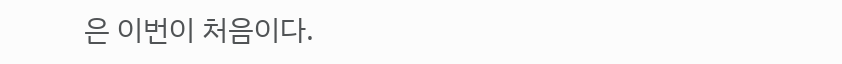은 이번이 처음이다.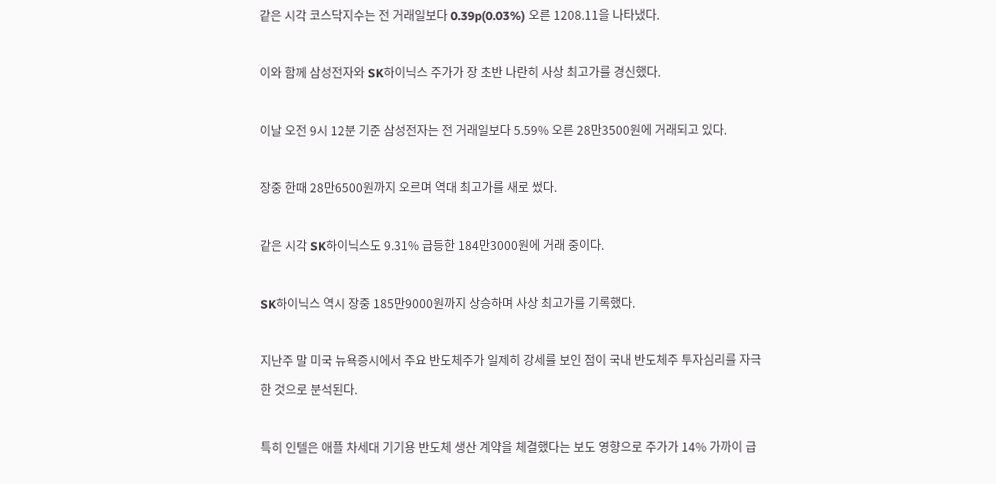같은 시각 코스닥지수는 전 거래일보다 0.39p(0.03%) 오른 1208.11을 나타냈다.

이와 함께 삼성전자와 SK하이닉스 주가가 장 초반 나란히 사상 최고가를 경신했다.

이날 오전 9시 12분 기준 삼성전자는 전 거래일보다 5.59% 오른 28만3500원에 거래되고 있다.

장중 한때 28만6500원까지 오르며 역대 최고가를 새로 썼다.

같은 시각 SK하이닉스도 9.31% 급등한 184만3000원에 거래 중이다.

SK하이닉스 역시 장중 185만9000원까지 상승하며 사상 최고가를 기록했다.

지난주 말 미국 뉴욕증시에서 주요 반도체주가 일제히 강세를 보인 점이 국내 반도체주 투자심리를 자극한 것으로 분석된다.

특히 인텔은 애플 차세대 기기용 반도체 생산 계약을 체결했다는 보도 영향으로 주가가 14% 가까이 급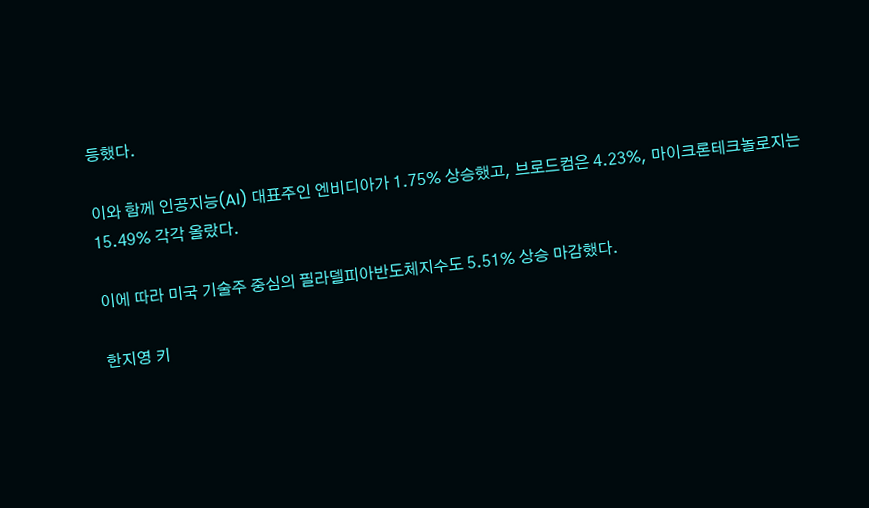등했다.

이와 함께 인공지능(AI) 대표주인 엔비디아가 1.75% 상승했고, 브로드컴은 4.23%, 마이크론테크놀로지는 15.49% 각각 올랐다.

이에 따라 미국 기술주 중심의 필라델피아반도체지수도 5.51% 상승 마감했다.

한지영 키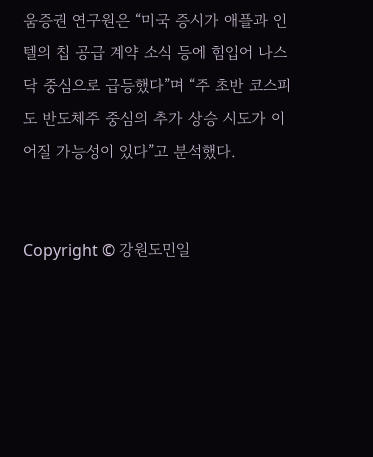움증권 연구원은 “미국 증시가 애플과 인텔의 칩 공급 계약 소식 등에 힘입어 나스닥 중심으로 급등했다”며 “주 초반 코스피도 반도체주 중심의 추가 상승 시도가 이어질 가능성이 있다”고 분석했다.


Copyright © 강원도민일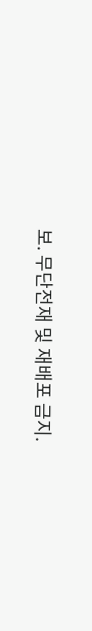보. 무단전재 및 재배포 금지.